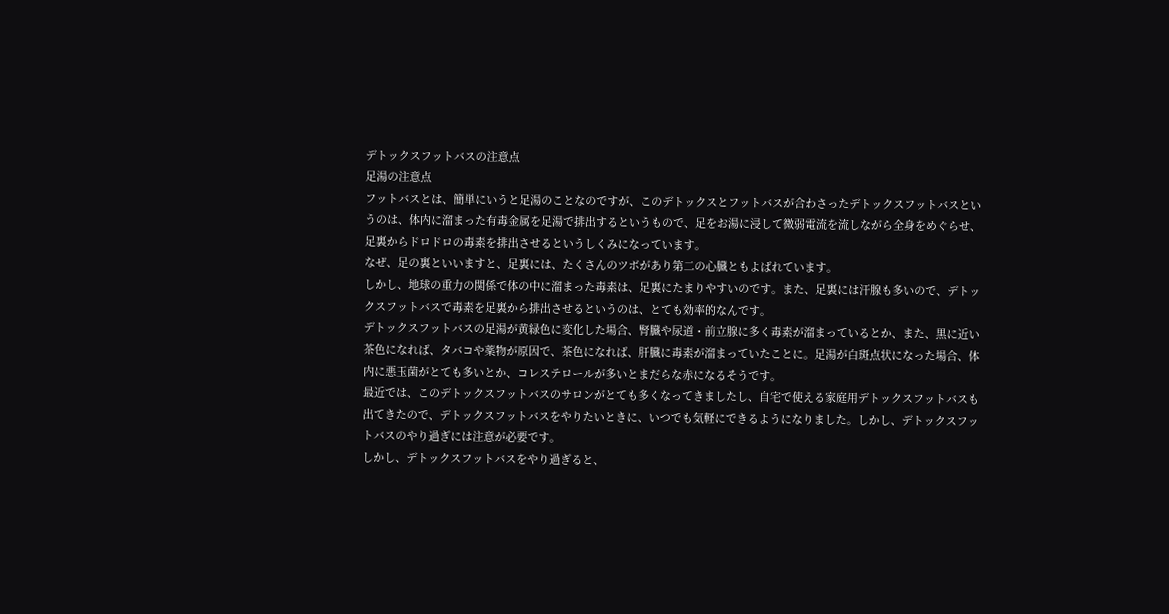デトックスフットバスの注意点
足湯の注意点
フットバスとは、簡単にいうと足湯のことなのですが、このデトックスとフットバスが合わさったデトックスフットバスというのは、体内に溜まった有毒金属を足湯で排出するというもので、足をお湯に浸して微弱電流を流しながら全身をめぐらせ、足裏からドロドロの毒素を排出させるというしくみになっています。
なぜ、足の裏といいますと、足裏には、たくさんのツボがあり第二の心臓ともよばれています。
しかし、地球の重力の関係で体の中に溜まった毒素は、足裏にたまりやすいのです。また、足裏には汗腺も多いので、デトックスフットバスで毒素を足裏から排出させるというのは、とても効率的なんです。
デトックスフットバスの足湯が黄緑色に変化した場合、腎臓や尿道・前立腺に多く毒素が溜まっているとか、また、黒に近い茶色になれば、タバコや薬物が原因で、茶色になれば、肝臓に毒素が溜まっていたことに。足湯が白斑点状になった場合、体内に悪玉菌がとても多いとか、コレステロールが多いとまだらな赤になるそうです。
最近では、このデトックスフットバスのサロンがとても多くなってきましたし、自宅で使える家庭用デトックスフットバスも出てきたので、デトックスフットバスをやりたいときに、いつでも気軽にできるようになりました。しかし、デトックスフットバスのやり過ぎには注意が必要です。
しかし、デトックスフットバスをやり過ぎると、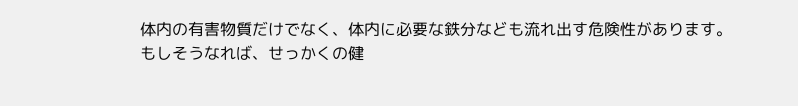体内の有害物質だけでなく、体内に必要な鉄分なども流れ出す危険性があります。
もしそうなれば、せっかくの健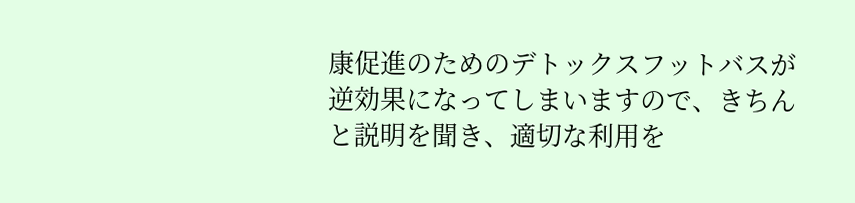康促進のためのデトックスフットバスが逆効果になってしまいますので、きちんと説明を聞き、適切な利用を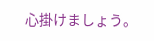心掛けましょう。